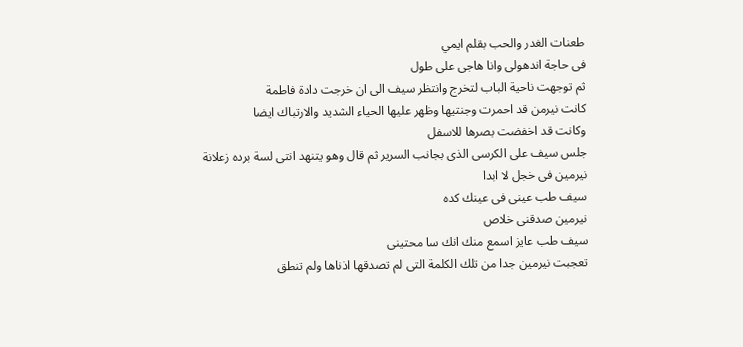طعنات الغدر والحب بقلم ايمي
فى حاجة اندهولى وانا هاجى على طول
ثم توجهت ناحية الباب لتخرج وانتظر سيف الى ان خرجت دادة فاطمة
كانت نيرمن قد احمرت وجنتيها وظهر عليها الحياء الشديد والارتباك ايضا
وكانت قد اخفضت بصرها للاسفل
جلس سيف على الكرسى الذى بجانب السرير ثم قال وهو يتنهد انتى لسة برده زعلانة
نيرمين فى خجل لا ابدا
سيف طب عينى فى عينك كده
نيرمين صدقنى خلاص
سيف طب عايز اسمع منك انك سا محتينى
تعجبت نيرمين جدا من تلك الكلمة التى لم تصدقها اذناها ولم تنطق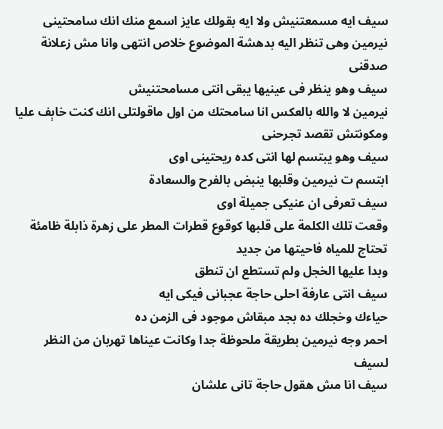سيف ايه مسمعتنيش ولا ايه بقولك عايز اسمع منك انك سامحتينى
نيرمين وهى تنظر اليه بدهشة الموضوع خلاص انتهى وانا مش زعلانة صدقنى
سيف وهو ينظر فى عينيها يبقى انتى مسامحتنيش
نيرمين لا والله بالعكس انا سامحتك من اول ماقولتلى انك كنت خاېف عليا ومكونتش تقصد تجرحنى
سيف وهو يبتسم لها انتى كده ريحتينى اوى
ابتسم ت نيرمين وقلبها ينبض بالفرح والسعادة
سيف تعرفى ان عنيكى جميلة اوى
وقعت تلك الكلمة على قلبها كوقوع قطرات المطر على زهرة ذابلة ظامئة تحتاج للمياه فاحيتها من جديد
وبدا عليها الخجل ولم تستطع ان تنطق
سيف انتى عارفة احلى حاجة عجبانى فيكى ايه
حياءك وخجلك ده بجد مبقاش موجود فى الزمن ده
احمر وجه نيرمين بطريقة ملحوظة جدا وكانت عيناها تهربان من النظر لسيف
سيف انا مش هقول حاجة تانى علشان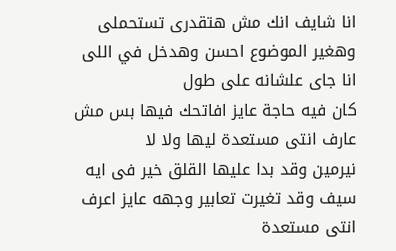انا شايف انك مش هتقدرى تستحملى
وهغير الموضوع احسن وهدخل في اللى انا جاى علشانه على طول
كان فيه حاجة عايز افاتحك فيها بس مش عارف انتى مستعدة ليها ولا لا
نيرمين وقد بدا عليها القلق خير فى ايه
سيف وقد تغيرت تعابير وجهه عايز اعرف انتى مستعدة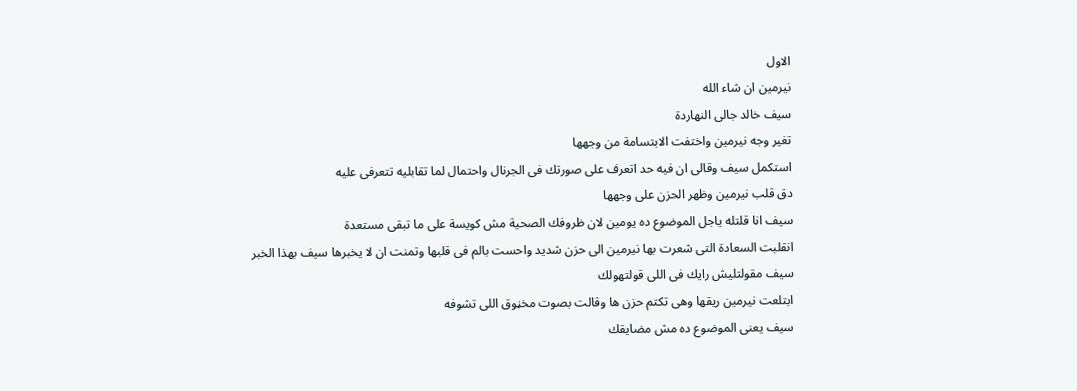الاول
نيرمين ان شاء الله
سيف خالد جالى النهاردة
تغير وجه نيرمين واختفت الابتسامة من وجهها
استكمل سيف وقالى ان فيه حد اتعرف على صورتك فى الجرنال واحتمال لما تقابليه تتعرفى عليه
دق قلب نيرمين وظهر الحزن على وجهها
سيف انا قلتله ياجل الموضوع ده يومين لان ظروفك الصحية مش كويسة على ما تبقى مستعدة
انقلبت السعادة التى شعرت بها نيرمين الى حزن شديد واحست بالم فى قلبها وتمنت ان لا يخبرها سيف بهذا الخبر
سيف مقولتليش رايك فى اللى قولتهولك
ابتلعت نيرمين ريقها وهى تكتم حزن ها وقالت بصوت مخڼوق اللى تشوفه
سيف يعنى الموضوع ده مش مضايقك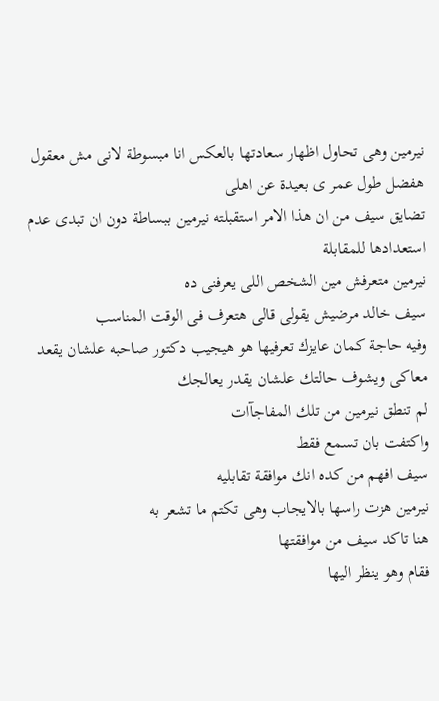نيرمين وهى تحاول اظهار سعادتها بالعكس انا مبسوطة لانى مش معقول هفضل طول عمر ى بعيدة عن اهلى
تضايق سيف من ان هذا الامر استقبلته نيرمين ببساطة دون ان تبدى عدم استعدادها للمقابلة
نيرمين متعرفش مين الشخص اللى يعرفنى ده
سيف خالد مرضيش يقولى قالى هتعرف فى الوقت المناسب
وفيه حاجة كمان عايزك تعرفيها هو هيجيب دكتور صاحبه علشان يقعد معاكى ويشوف حالتك علشان يقدر يعالجك
لم تنطق نيرمين من تلك المفاجآات
واكتفت بان تسمع فقط
سيف افهم من كده انك موافقة تقابليه
نيرمين هزت راسها بالايجاب وهى تكتم ما تشعر به
هنا تاكد سيف من موافقتها
فقام وهو ينظر اليها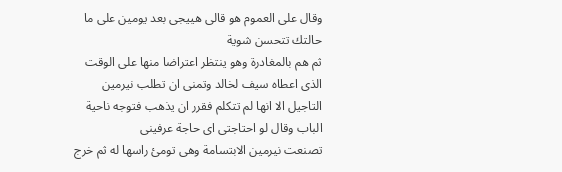وقال على العموم هو قالى هييجى بعد يومين على ما حالتك تتحسن شوية
ثم هم بالمغادرة وهو ينتظر اعتراضا منها على الوقت الذى اعطاه سيف لخالد وتمنى ان تطلب نيرمين التاجيل الا انها لم تتكلم فقرر ان يذهب فتوجه ناحية الباب وقال لو احتاجتى اى حاجة عرفينى
تصنعت نيرمين الابتسامة وهى تومئ راسها له ثم خرج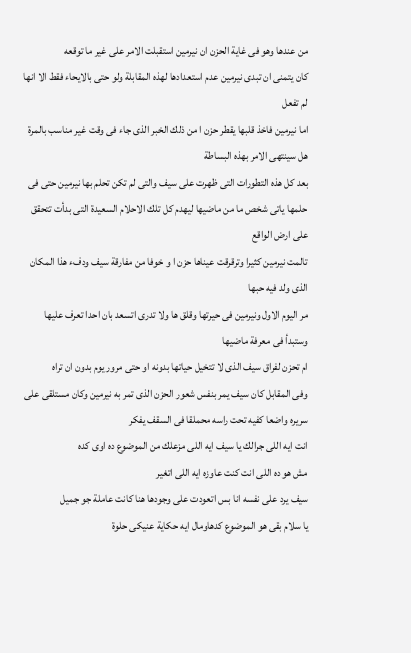من عندها وهو فى غاية الحزن ان نيرمين استقبلت الامر على غير ما توقعه
كان يتمنى ان تبدى نيرمين عدم استعدادها لهذه المقابلة ولو حتى بالايحاء فقط الا انها لم تفعل
اما نيرمين فاخذ قلبها يقطر حزن ا من ذلك الخبر الذى جاء فى وقت غير مناسب بالمرة
هل سينتهى الامر بهذه البساطة
بعد كل هذه التطورات التى ظهرت على سيف والتى لم تكن تحلم بها نيرمين حتى فى حلمها ياتى شخص ما من ماضيها ليهدم كل تلك الاحلام السعيدة التى بدأت تتحقق على ارض الواقع
تالمت نيرمين كثيرا وترقرقت عيناها حزن ا و خوفا من مفارقة سيف ودفء هذا المكان الذى ولد فيه حبها
مر اليوم الاول ونيرمين فى حيرتها وقلق ها ولا تدرى اتسعد بان احدا تعرف عليها وستبدأ فى معرفة ماضيها
ام تحزن لفراق سيف الذى لا تتخيل حياتها بدونه او حتى مرور يوم بدون ان تراه
وفى المقابل كان سيف يمر بنفس شعور الحزن الذى تمر به نيرمين وكان مستلقى على سريره واضعا كفيه تحت راسه محملقا فى السقف يفكر
انت ايه اللى جرالك يا سيف ايه اللى مزعلك من الموضوع ده اوى كده
مش هو ده اللى انت كنت عاوزه ايه اللى اتغير
سيف يرد على نفسه انا بس اتعودت على وجودها هنا كانت عاملة جو جميل
يا سلام بقى هو الموضوع كدهاومال ايه حكاية عنيكى حلوة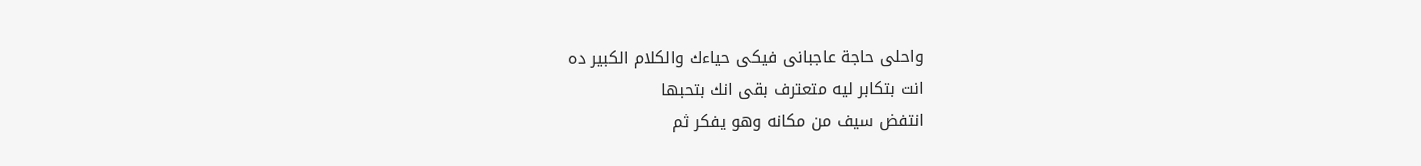واحلى حاجة عاجبانى فيكى حياءك والكلام الكبير ده
انت بتكابر ليه متعترف بقى انك بتحبها
انتفض سيف من مكانه وهو يفكر ثم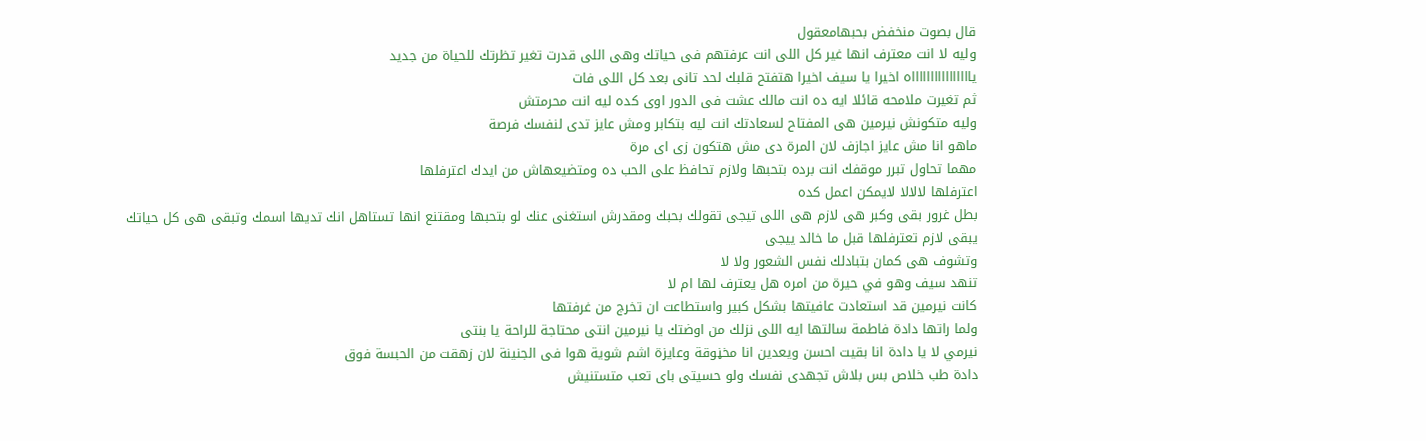قال بصوت منخفض بحبهامعقول
وليه لا انت معترف انها غير كل اللى انت عرفتهم فى حياتك وهى اللى قدرت تغير تظرتك للحياة من جديد
يااااااااااااااااه اخيرا يا سيف اخيرا هتفتح قلبك لحد تانى بعد كل اللى فات
ثم تغيرت ملامحه قائلا ايه ده انت مالك عشت فى الدور اوى كده ليه انت محرمتش
وليه متكونش نيرمين هى المفتاح لسعادتك انت ليه بتكابر ومش عايز تدى لنفسك فرصة
ماهو انا مش عايز اجازف لان المرة دى مش هتكون زى اى مرة
مهما تحاول تبرر موقفك انت برده بتحبها ولازم تحافظ على الحب ده ومتضيعهاش من ايدك اعترفلها
اعترفلها لالالا لايمكن اعمل كده
بطل غرور بقى وكبر هى لازم هى اللى تيجى تقولك بحبك ومقدرش استغنى عنك لو بتحبها ومقتنع انها تستاهل انك تديها اسمك وتبقى هى كل حياتك يبقى لازم تعترفلها قبل ما خالد ييجى
وتشوف هى كمان بتبادلك نفس الشعور ولا لا
تنهد سيف وهو في حيرة من امره هل يعترف لها ام لا
كانت نيرمين قد استعادت عافيتها بشكل كبير واستطاعت ان تخرج من غرفتها
ولما راتها دادة فاطمة سالتها ايه اللى نزلك من اوضتك يا نيرمين انتى محتاجة للراحة يا بنتى
نيرمي لا يا دادة انا بقيت احسن ويعدين انا مخڼوقة وعايزة اشم شوية هوا فى الجنينة لان زهقت من الحبسة فوق
دادة طب خلاص بس بلاش تجهدى نفسك ولو حسيتى باى تعب متستنيش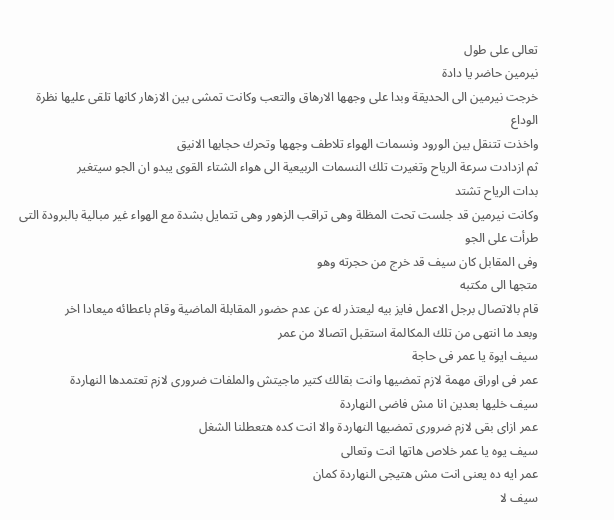تعالى على طول
نيرمين حاضر يا دادة
خرجت نيرمين الى الحديقة وبدا على وجهها الارهاق والتعب وكانت تمشى بين الازهار كانها تلقى عليها نظرة الوداع
واخذت تتنقل بين الورود ونسمات الهواء تلاطف وجهها وتحرك حجابها الانيق
ثم ازدادت سرعة الرياح وتغيرت تلك النسمات الربيعية الى هواء الشتاء القوى يبدو ان الجو سيتغير
بدات الرياح تشتد
وكانت نيرمين قد جلست تحت المظلة وهى تراقب الزهور وهى تتمايل بشدة مع الهواء غير مبالية بالبرودة التى طرأت على الجو
وفى المقابل كان سيف قد خرج من حجرته وهو
متجها الى مكتبه
قام بالاتصال برجل الاعمل فايز بيه ليعتذر له عن عدم حضور المقابلة الماضية وقام باعطائه ميعادا اخر
وبعد ما انتهى من تلك المكالمة استقبل اتصالا من عمر
سيف ايوة يا عمر فى حاجة
عمر فى اوراق مهمة لازم تمضيها وانت بقالك كتير ماجيتش والملفات ضرورى لازم تعتمدها النهاردة
سيف خليها بعدين انا مش فاضى النهاردة
عمر ازاى بقى لازم ضرورى تمضيها النهاردة والا انت كده هتعطلنا الشغل
سيف يوه يا عمر خلاص هاتها انت وتعالى
عمر ايه ده يعنى انت مش هتيجى النهاردة كمان
سيف لا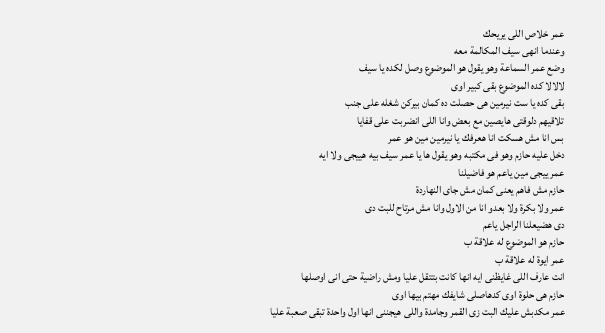عمر خلاص اللى يريحك
وعندما انهى سيف المكالمة معه
وضع عمر السماعة وهو يقول هو الموضوع وصل لكده يا سيف
لالالا كده الموضوع بقى كبير اوى
بقى كده يا ست نيرمين هى حصلت ده كمان بيركن شغله على جنب
تلاقيهم دلوقتى هايصين مع بعض وانا اللى انضربت على قفايا
بس انا مش هسكت انا هعرفك يا نيرمين مين هو عمر
دخل عليه حازم وهو فى مكتبه وهو يقول ها يا عمر سيف بيه هييجى ولا ايه
عمر ييجى مين ياعم هو فاضيلنا
حازم مش فاهم يعنى كمان مش جاى النهاردة
عمر ولا بكرة ولا بعدو انا من الاول وانا مش مرتاح للبت دى
دى هضيعلنا الراجل ياعم
حازم هو الموضوع له علاقة ب
عمر ايوة له علاقة ب
انت عارف اللى غايظنى ايه انها كانت بتتقل عليا ومش راضية حتى انى اوصلها
حازم هى حلوة اوى كدهاصلى شايفك مهتم بيها اوى
عمر مكدبش عليك البت زى القمر وجامدة واللى هيجننى انها اول واحدة تبقى صعبة عليا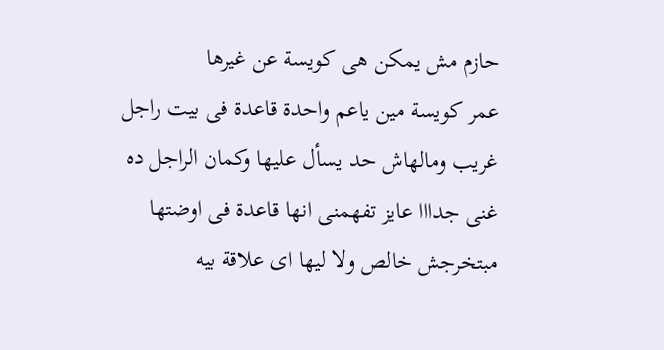حازم مش يمكن هى كويسة عن غيرها
عمر كويسة مين ياعم واحدة قاعدة فى بيت راجل غريب ومالهاش حد يسأل عليها وكمان الراجل ده غنى جدااا عايز تفهمنى انها قاعدة فى اوضتها مبتخرجش خالص ولا ليها اى علاقة بيه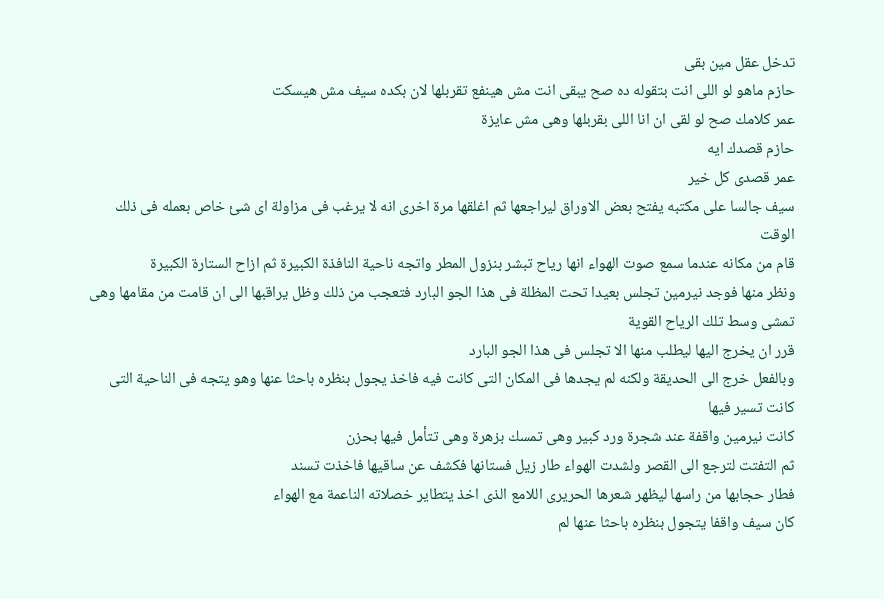تدخل عقل مين بقى
حازم ماهو لو اللى انت بتقوله ده صح يبقى انت مش هينفع تقربلها لان بكده سيف مش هيسكت
عمر كلامك صح لو لقى ان انا اللى بقربلها وهى مش عايزة
حازم قصدك ايه
عمر قصدى كل خير
سيف جالسا على مكتبه يفتح بعض الاوراق ليراجعها ثم اغلقها مرة اخرى انه لا يرغب فى مزاولة اى شئ خاص بعمله فى ذلك الوقت
قام من مكانه عندما سمع صوت الهواء انها رياح تبشر بنزول المطر واتجه ناحية النافذة الكبيرة ثم ازاح الستارة الكبيرة
ونظر منها فوجد نيرمين تجلس بعيدا تحت المظلة فى هذا الجو البارد فتعجب من ذلك وظل يراقبها الى ان قامت من مقامها وهى تمشى وسط تلك الرياح القوية
قرر ان يخرج اليها ليطلب منها الا تجلس فى هذا الجو البارد
وبالفعل خرج الى الحديقة ولكنه لم يجدها فى المكان التى كانت فيه فاخذ يجول بنظره باحثا عنها وهو يتجه فى الناحية التى كانت تسير فيها
كانت نيرمين واقفة عند شجرة ورد كبير وهى تمسك بزهرة وهى تتأمل فيها بحزن
ثم التفتت لترجع الى القصر ولشدت الهواء طار زيل فستانها فكشف عن ساقيها فاخذت تسند
فطار حجابها من راسها ليظهر شعرها الحريرى اللامع الذى اخذ يتطاير خصلاته الناعمة مع الهواء
كان سيف واقفا يتجول بنظره باحثا عنها لم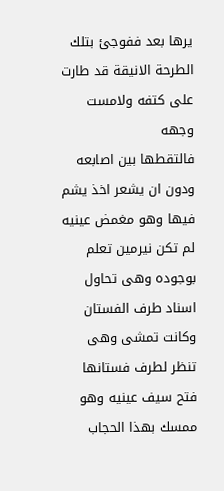يرها بعد ففوجئ بتلك الطرحة الانيقة قد طارت على كتفه ولامست وجهه
فالتقطها بين اصابعه ودون ان يشعر اخذ يشم فيها وهو مغمض عينيه
لم تكن نيرمين تعلم بوجوده وهى تحاول اسناد طرف الفستان وكانت تمشى وهى تنظر لطرف فستانها
فتح سيف عينيه وهو ممسك بهذا الحجاب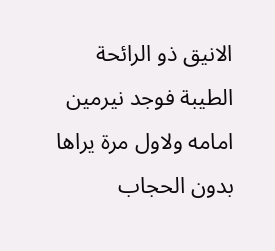الانيق ذو الرائحة الطيبة فوجد نيرمين امامه ولاول مرة يراها بدون الحجاب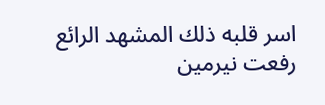اسر قلبه ذلك المشهد الرائع
رفعت نيرمين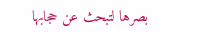بصرها لتبحث عن حجابها